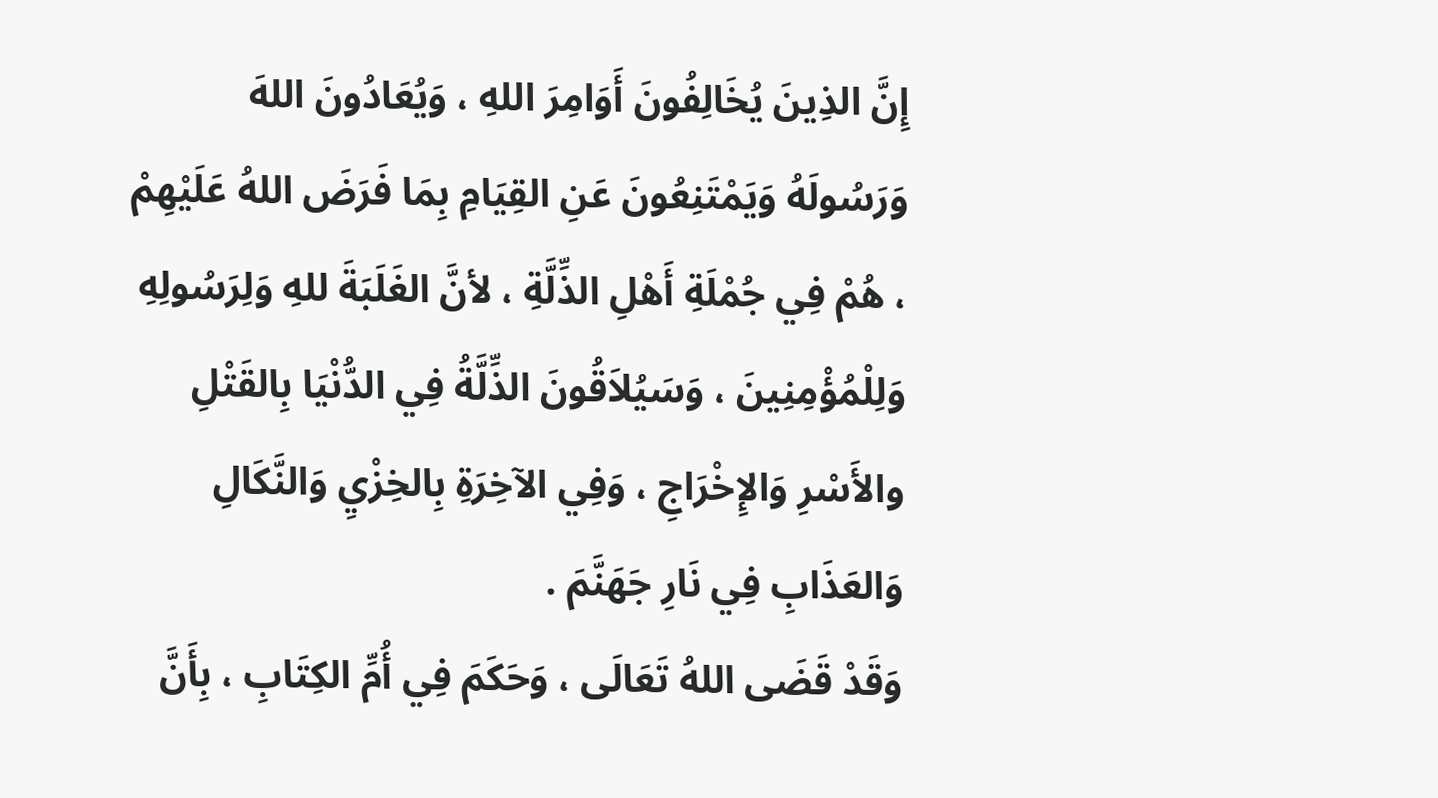إِنَّ الذِينَ يُخَالِفُونَ أَوَامِرَ اللهِ ، وَيُعَادُونَ اللهَ وَرَسُولَهُ وَيَمْتَنِعُونَ عَنِ القِيَامِ بِمَا فَرَضَ اللهُ عَلَيْهِمْ ، هُمْ فِي جُمْلَةِ أَهْلِ الذِّلَّةِ ، لأنَّ الغَلَبَةَ للهِ وَلِرَسُولِهِ وَلِلْمُؤْمِنِينَ ، وَسَيُلاَقُونَ الذِّلَّةُ فِي الدُّنْيَا بِالقَتْلِ والأَسْرِ وَالإِخْرَاجِ ، وَفِي الآخِرَةِ بِالخِزْيِ وَالنَّكَالِ وَالعَذَابِ فِي نَارِ جَهَنَّمَ .
وَقَدْ قَضَى اللهُ تَعَالَى ، وَحَكَمَ فِي أُمِّ الكِتَابِ ، بِأَنَّ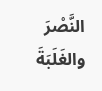النَّصْرَ والغَلَبَةَ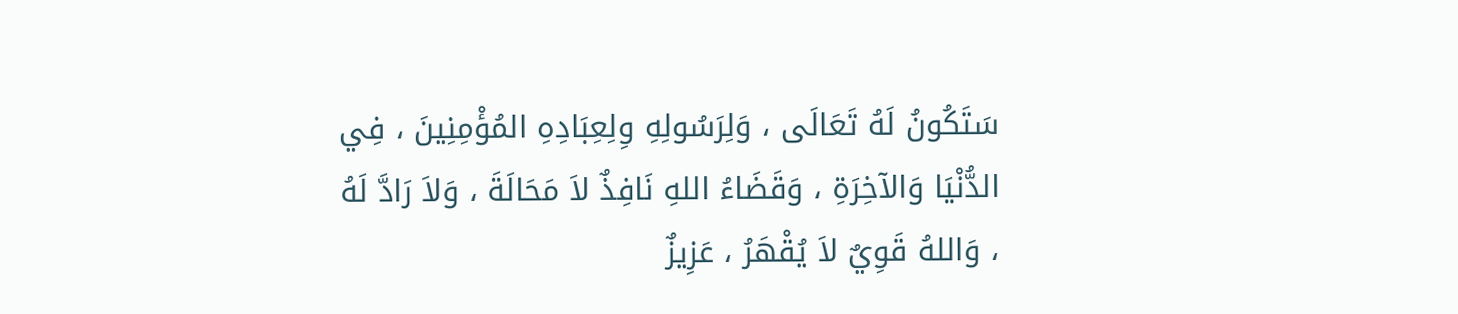سَتَكُونُ لَهُ تَعَالَى ، وَلِرَسُولِهِ وِلِعِبَادِهِ المُؤْمِنِينَ ، فِي الدُّنْيَا وَالآخِرَةِ ، وَقَضَاءُ اللهِ نَافِذٌ لاَ مَحَالَةَ ، وَلاَ رَادَّ لَهُ ، وَاللهُ قَوِيٌ لاَ يُقْهَرُ ، عَزِيزٌ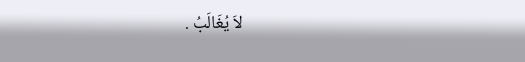لاَ يُغَالَبُ .